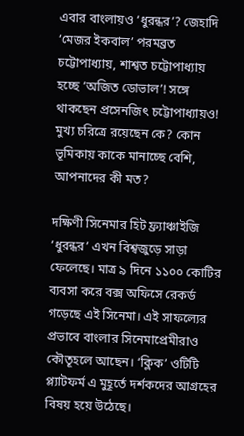এবার বাংলায়ও ‘ধুরন্ধর’? জেহাদি ‘মেজর ইকবাল’ পরমব্রত চট্টোপাধ্যায়, শাশ্বত চট্টোপাধ্যায় হচ্ছে ‘অজিত ডোভাল’! সঙ্গে থাকছেন প্রসেনজিৎ চট্টোপাধ্যায়ও! মুখ্য চরিত্রে রয়েছেন কে? কোন ভূমিকায় কাকে মানাচ্ছে বেশি, আপনাদের কী মত?

দক্ষিণী সিনেমার হিট ফ্র্যাঞ্চাইজি ‘ধুরন্ধর’ এখন বিশ্বজুড়ে সাড়া ফেলেছে। মাত্র ৯ দিনে ১১০০ কোটির ব্যবসা করে বক্স অফিসে রেকর্ড গড়েছে এই সিনেমা। এই সাফল্যের প্রভাবে বাংলার সিনেমাপ্রেমীরাও কৌতূহলে আছেন। ‘ক্লিক’ ওটিটি প্ল্যাটফর্ম এ মুহূর্তে দর্শকদের আগ্রহের বিষয় হয়ে উঠেছে।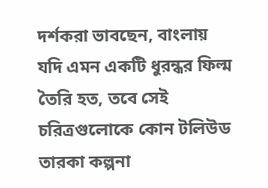দর্শকরা ভাবছেন, বাংলায় যদি এমন একটি ধুরন্ধর ফিল্ম তৈরি হত, তবে সেই চরিত্রগুলোকে কোন টলিউড তারকা কল্পনা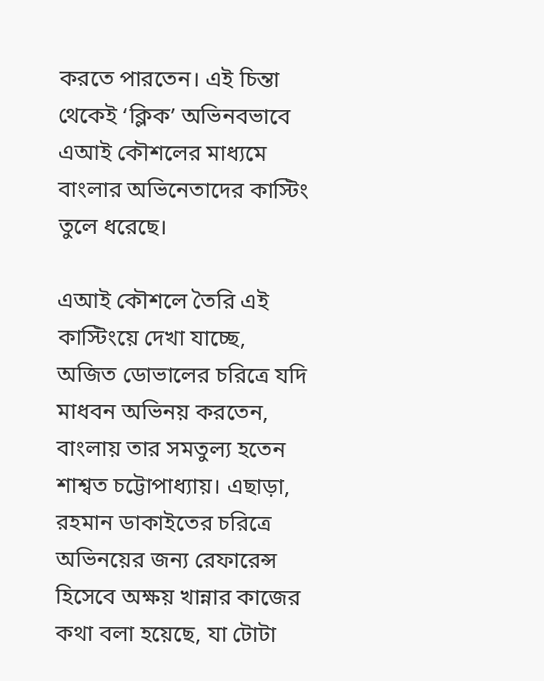করতে পারতেন। এই চিন্তা থেকেই ‘ক্লিক’ অভিনবভাবে এআই কৌশলের মাধ্যমে বাংলার অভিনেতাদের কাস্টিং তুলে ধরেছে।

এআই কৌশলে তৈরি এই কাস্টিংয়ে দেখা যাচ্ছে, অজিত ডোভালের চরিত্রে যদি মাধবন অভিনয় করতেন, বাংলায় তার সমতুল্য হতেন শাশ্বত চট্টোপাধ্যায়। এছাড়া, রহমান ডাকাইতের চরিত্রে অভিনয়ের জন্য রেফারেন্স হিসেবে অক্ষয় খান্নার কাজের কথা বলা হয়েছে, যা টোটা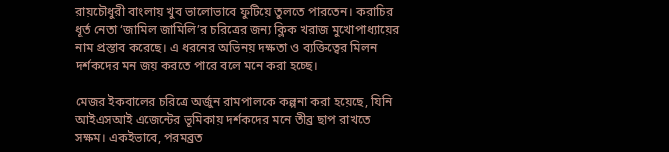রায়চৌধুরী বাংলায় খুব ভালোভাবে ফুটিয়ে তুলতে পারতেন। করাচির ধূর্ত নেতা ‘জামিল জামিলি’র চরিত্রের জন্য ক্লিক খরাজ মুখোপাধ্যায়ের নাম প্রস্তাব করেছে। এ ধরনের অভিনয় দক্ষতা ও ব্যক্তিত্বের মিলন দর্শকদের মন জয় করতে পারে বলে মনে করা হচ্ছে।

মেজর ইকবালের চরিত্রে অর্জুন রামপালকে কল্পনা করা হয়েছে, যিনি আইএসআই এজেন্টের ভূমিকায় দর্শকদের মনে তীব্র ছাপ রাখতে সক্ষম। একইভাবে, পরমব্রত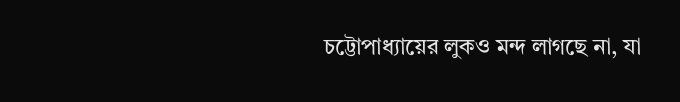চট্টোপাধ্যায়ের লুকও মন্দ লাগছে না, যা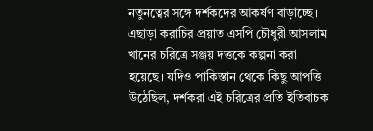নতুনত্বের সঙ্গে দর্শকদের আকর্ষণ বাড়াচ্ছে। এছাড়া করাচির প্রয়াত এসপি চৌধুরী আসলাম খানের চরিত্রে সঞ্জয় দত্তকে কল্পনা করা হয়েছে। যদিও পাকিস্তান থেকে কিছু আপত্তি উঠেছিল, দর্শকরা এই চরিত্রের প্রতি ইতিবাচক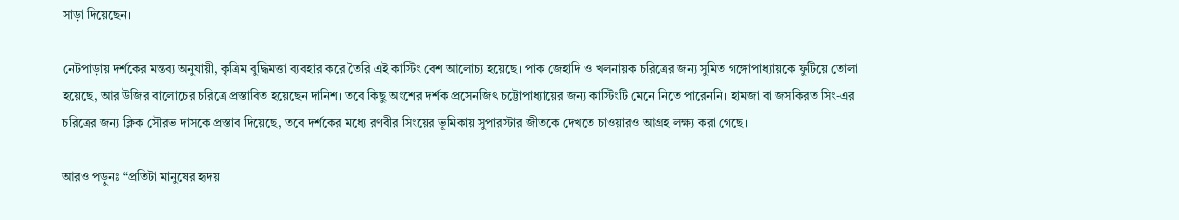সাড়া দিয়েছেন।

নেটপাড়ায় দর্শকের মন্তব্য অনুযায়ী, কৃত্রিম বুদ্ধিমত্তা ব্যবহার করে তৈরি এই কাস্টিং বেশ আলোচ্য হয়েছে। পাক জেহাদি ও খলনায়ক চরিত্রের জন্য সুমিত গঙ্গোপাধ্যায়কে ফুটিয়ে তোলা হয়েছে, আর উজির বালোচের চরিত্রে প্রস্তাবিত হয়েছেন দানিশ। তবে কিছু অংশের দর্শক প্রসেনজিৎ চট্টোপাধ্যায়ের জন্য কাস্টিংটি মেনে নিতে পারেননি। হামজা বা জসকিরত সিং-এর চরিত্রের জন্য ক্লিক সৌরভ দাসকে প্রস্তাব দিয়েছে, তবে দর্শকের মধ্যে রণবীর সিংয়ের ভূমিকায় সুপারস্টার জীতকে দেখতে চাওয়ারও আগ্রহ লক্ষ্য করা গেছে।

আরও পড়ুনঃ “প্রতিটা মানুষের হৃদয়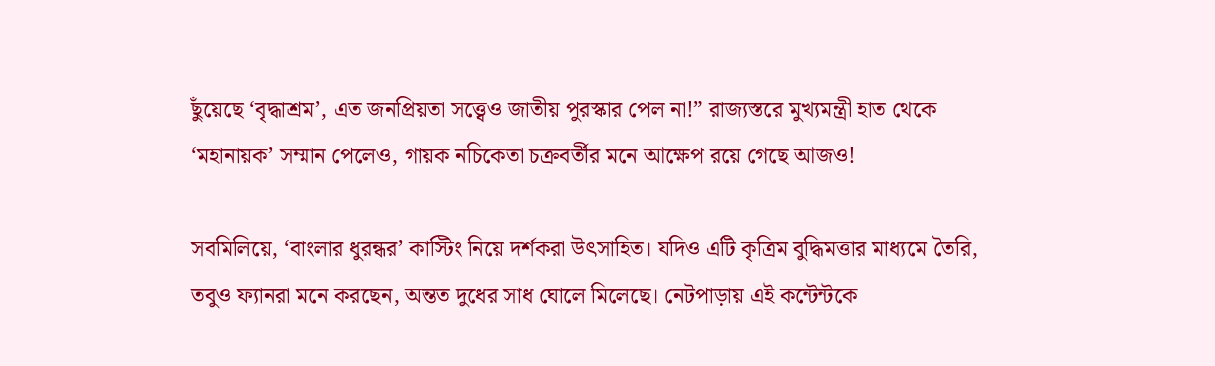ছুঁয়েছে ‘বৃদ্ধাশ্রম’, এত জনপ্রিয়তা সত্ত্বেও জাতীয় পুরস্কার পেল না!” রাজ্যস্তরে মুখ্যমন্ত্রী হাত থেকে ‘মহানায়ক’ সম্মান পেলেও, গায়ক নচিকেতা চক্রবর্তীর মনে আক্ষেপ রয়ে গেছে আজও!

সবমিলিয়ে, ‘বাংলার ধুরন্ধর’ কাস্টিং নিয়ে দর্শকরা উৎসাহিত। যদিও এটি কৃত্রিম বুদ্ধিমত্তার মাধ্যমে তৈরি, তবুও ফ্যানরা মনে করছেন, অন্তত দুধের সাধ ঘোলে মিলেছে। নেটপাড়ায় এই কন্টেন্টকে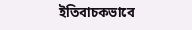ইতিবাচকভাবে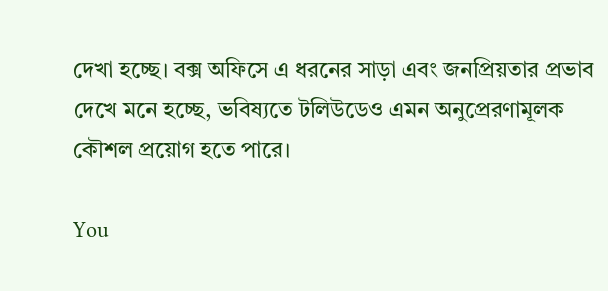দেখা হচ্ছে। বক্স অফিসে এ ধরনের সাড়া এবং জনপ্রিয়তার প্রভাব দেখে মনে হচ্ছে, ভবিষ্যতে টলিউডেও এমন অনুপ্রেরণামূলক কৌশল প্রয়োগ হতে পারে।

You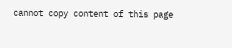cannot copy content of this page